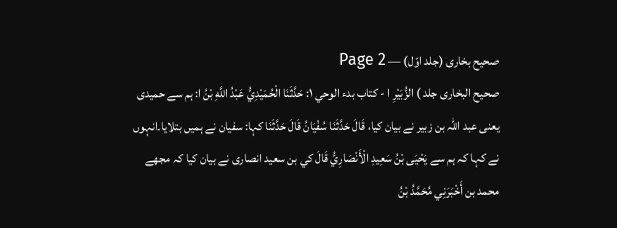صحیح بخاری (جلد اوّل) — Page 2
صحيح البخاری جلد ) الزُّبَيْرِ ا - كتاب بدء الوحي ١: حَدَّثَنَا الْحُمَيْدِيُّ عَبْدُ اللَّهِ بْنُ ا: ہم سے حمیدی یعنی عبد اللہ بن زبیر نے بیان کیا، قَالَ حَدَّثَنَا سُفْيَانُ قَالَ حَدَّثَنَا کہا: سفیان نے ہمیں بتلایا۔انہوں نے کہا کہ ہم سے يَحْيَى بْنُ سَعِيدِ الْأَنْصَارِيُّ قَالَ كي بن سعيد انصاری نے بیان کیا کہ مجھے محمد بن أَخْبَرَنِي مُحَمَّدُ بْنُ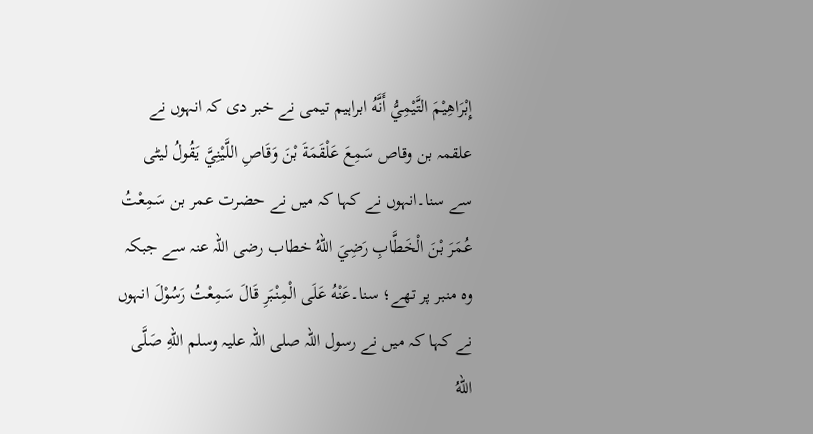إِبْرَاهِيْمَ التَّيْمِيُّ أَنَّهُ ابراہیم تیمی نے خبر دی کہ انہوں نے علقمہ بن وقاص سَمِعَ عَلْقَمَةَ بْنَ وَقَاصِ اللَّيْنِيَّ يَقُولُ لیٹی سے سنا۔انہوں نے کہا کہ میں نے حضرت عمر بن سَمِعْتُ عُمَرَ بْنَ الْخَطَّابِ رَضِيَ اللهُ خطاب رضی اللہ عنہ سے جبکہ وہ منبر پر تھے؛ سنا۔عَنْهُ عَلَى الْمِنْبَرِ قَالَ سَمِعْتُ رَسُوْلَ انہوں نے کہا کہ میں نے رسول اللہ صلی اللہ علیہ وسلم اللهِ صَلَّى اللهُ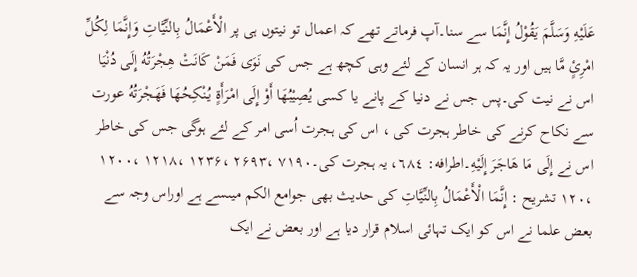عَلَيْهِ وَسَلَّمَ يَقُوْلُ إِنَّمَا سے سنا۔آپ فرماتے تھے کہ اعمال تو نیتوں ہی پر الْأَعْمَالُ بِالنِّيَّاتِ وَإِنَّمَا لِكُلِّ امْرِئٍ مَّا ہیں اور یہ کہ ہر انسان کے لئے وہی کچھ ہے جس کی نَوَى فَمَنْ كَانَتْ هِجْرَتُهُ إِلَى دُنْيَا اس نے نیت کی۔پس جس نے دنیا کے پانے یا کسی يُصِيْبُهَا أَوْ إِلَى امْرَأَةٍ يُنْكِحُهَا فَهَجْرَتُهُ عورت سے نکاح کرنے کی خاطر ہجرت کی ، اس کی ہجرت اُسی امر کے لئے ہوگی جس کی خاطر اس نے إِلَى مَا هَاجَرَ إِلَيْهِ۔اطرافه: ٦٨٤، یہ ہجرت کی۔۷۱۹۰ ،۲۶۹۳ ،۱۲۳۶ ،۱۲۱۸ ،۱۲۰۰ ،۱۲۰ تشریح : إِنَّمَا الْأَعْمَالُ بِالنِّيَّاتِ کی حدیث بھی جوامع الکم میںسے ہے اوراس وجہ سے بعض علما نے اس کو ایک تہائی اسلام قرار دیا ہے اور بعض نے ایک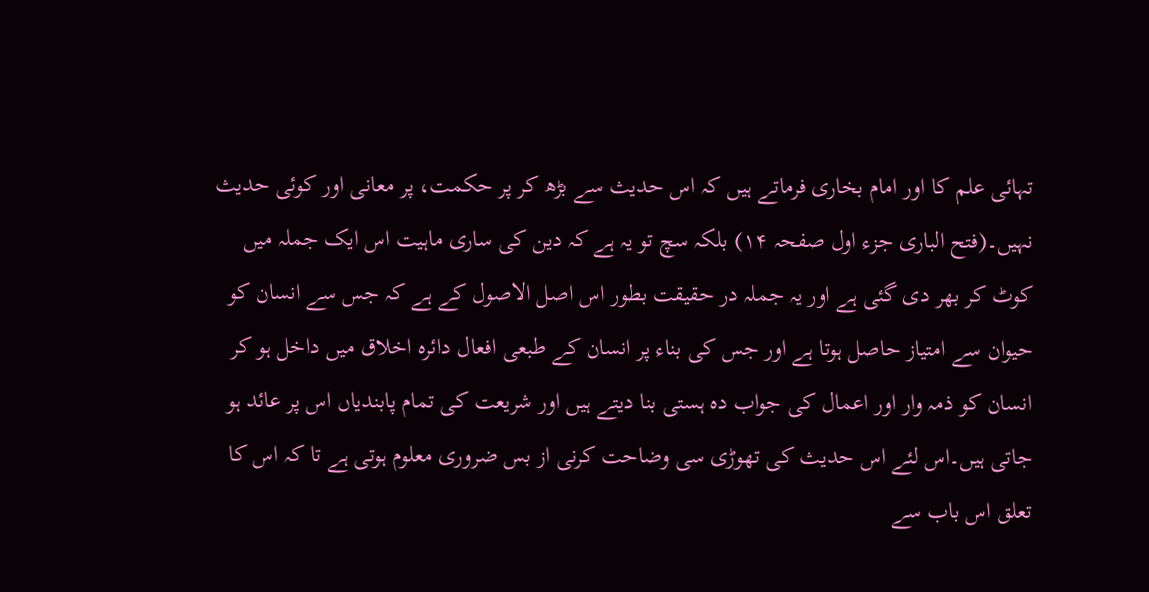تہائی علم کا اور امام بخاری فرماتے ہیں کہ اس حدیث سے بڑھ کر پر حکمت، پر معانی اور کوئی حدیث نہیں۔(فتح الباری جزء اول صفحہ ۱۴) بلکہ سچ تو یہ ہے کہ دین کی ساری ماہیت اس ایک جملہ میں کوٹ کر بھر دی گئی ہے اور یہ جملہ در حقیقت بطور اس اصل الاصول کے ہے کہ جس سے انسان کو حیوان سے امتیاز حاصل ہوتا ہے اور جس کی بناء پر انسان کے طبعی افعال دائرہ اخلاق میں داخل ہو کر انسان کو ذمہ وار اور اعمال کی جواب دہ ہستی بنا دیتے ہیں اور شریعت کی تمام پابندیاں اس پر عائد ہو جاتی ہیں۔اس لئے اس حدیث کی تھوڑی سی وضاحت کرنی از بس ضروری معلوم ہوتی ہے تا کہ اس کا تعلق اس باب سے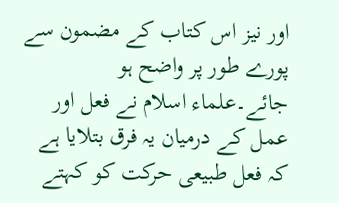اور نیز اس کتاب کے مضمون سے پورے طور پر واضح ہو جائے۔علماء اسلام نے فعل اور عمل کے درمیان یہ فرق بتلایا ہے کہ فعل طبیعی حرکت کو کہتے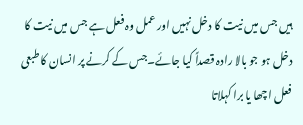ہیں جس میں نیت کا دخل نہیں اور عمل وہ فعل ہے جس میں نیت کا دخل ہو جو بالا رادہ قصداً کیا جائے۔جس کے کرنے پر انسان کا طبعی فعل اچھا یا برا کہلاتا